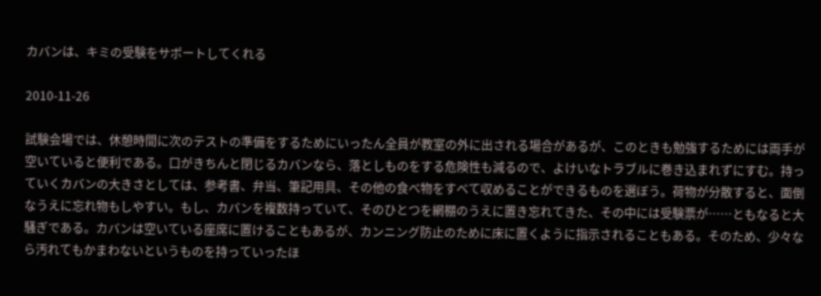カバンは、キミの受験をサポートしてくれる

2010-11-26

試験会場では、休憩時間に次のテストの準備をするためにいったん全員が教室の外に出される場合があるが、このときも勉強するためには両手が空いていると便利である。口がきちんと閉じるカバンなら、落としものをする危険性も減るので、よけいなトラブルに巻き込まれずにすむ。持っていくカバンの大きさとしては、参考書、弁当、筆記用具、その他の食べ物をすべて収めることができるものを選ぼう。荷物が分散すると、面倒なうえに忘れ物もしやすい。もし、カバンを複数持っていて、そのひとつを網棚のうえに置き忘れてきた、その中には受験票が……ともなると大騒ぎである。カバンは空いている座席に置けることもあるが、カンニング防止のために床に置くように指示されることもある。そのため、少々なら汚れてもかまわないというものを持っていったほ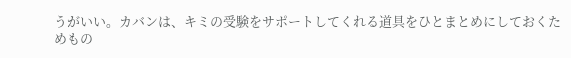うがいい。カバンは、キミの受験をサポートしてくれる道具をひとまとめにしておくためもの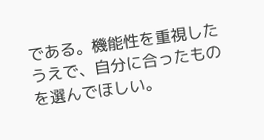である。機能性を重視したうえで、自分に合ったものを選んでほしい。